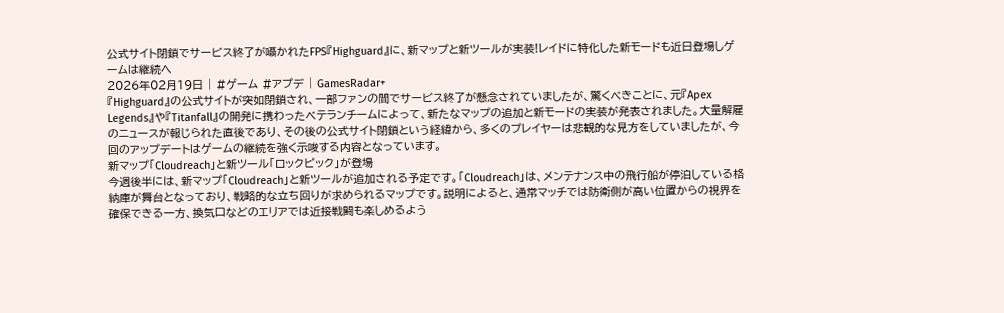公式サイト閉鎖でサービス終了が囁かれたFPS『Highguard』に、新マップと新ツールが実装!レイドに特化した新モードも近日登場しゲームは継続へ
2026年02月19日 | #ゲーム #アプデ | GamesRadar+
『Highguard』の公式サイトが突如閉鎖され、一部ファンの間でサービス終了が懸念されていましたが、驚くべきことに、元『Apex Legends』や『Titanfall』の開発に携わったベテランチームによって、新たなマップの追加と新モードの実装が発表されました。大量解雇のニュースが報じられた直後であり、その後の公式サイト閉鎖という経緯から、多くのプレイヤーは悲観的な見方をしていましたが、今回のアップデートはゲームの継続を強く示唆する内容となっています。
新マップ「Cloudreach」と新ツール「ロックピック」が登場
今週後半には、新マップ「Cloudreach」と新ツールが追加される予定です。「Cloudreach」は、メンテナンス中の飛行船が停泊している格納庫が舞台となっており、戦略的な立ち回りが求められるマップです。説明によると、通常マッチでは防衛側が高い位置からの視界を確保できる一方、換気口などのエリアでは近接戦闘も楽しめるよう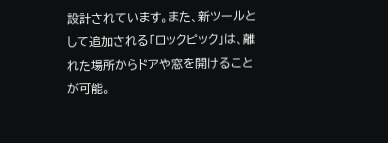設計されています。また、新ツールとして追加される「ロックピック」は、離れた場所からドアや窓を開けることが可能。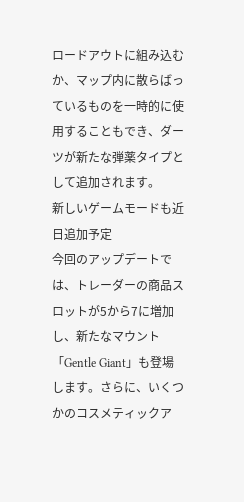ロードアウトに組み込むか、マップ内に散らばっているものを一時的に使用することもでき、ダーツが新たな弾薬タイプとして追加されます。
新しいゲームモードも近日追加予定
今回のアップデートでは、トレーダーの商品スロットが5から7に増加し、新たなマウント「Gentle Giant」も登場します。さらに、いくつかのコスメティックア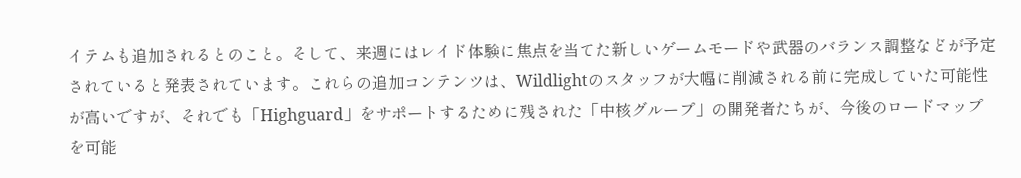イテムも追加されるとのこと。そして、来週にはレイド体験に焦点を当てた新しいゲームモードや武器のバランス調整などが予定されていると発表されています。これらの追加コンテンツは、Wildlightのスタッフが大幅に削減される前に完成していた可能性が高いですが、それでも「Highguard」をサポートするために残された「中核グループ」の開発者たちが、今後のロードマップを可能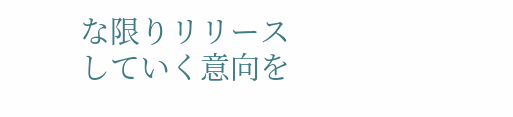な限りリリースしていく意向を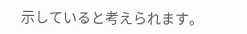示していると考えられます。